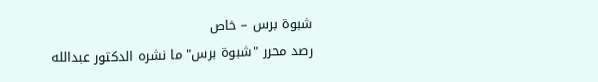شبوة برس – خاص
رصد محرر "شبوة برس" ما نشره الدكتور عبدالله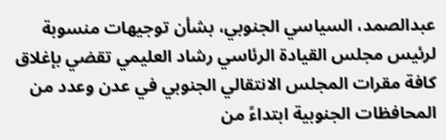عبدالصمد، السياسي الجنوبي، بشأن توجيهات منسوبة لرئيس مجلس القيادة الرئاسي رشاد العليمي تقضي بإغلاق كافة مقرات المجلس الانتقالي الجنوبي في عدن وعدد من المحافظات الجنوبية ابتداءً من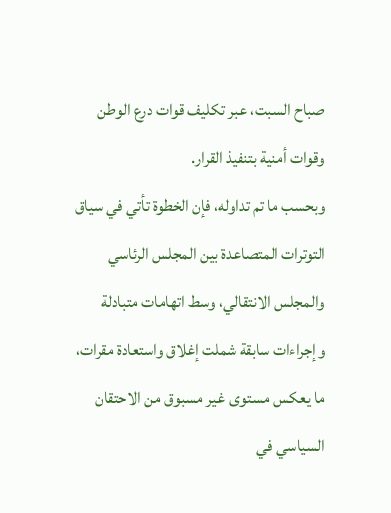صباح السبت، عبر تكليف قوات درع الوطن وقوات أمنية بتنفيذ القرار.
وبحسب ما تم تداوله، فإن الخطوة تأتي في سياق التوترات المتصاعدة بين المجلس الرئاسي والمجلس الانتقالي، وسط اتهامات متبادلة وإجراءات سابقة شملت إغلاق واستعادة مقرات، ما يعكس مستوى غير مسبوق من الاحتقان السياسي في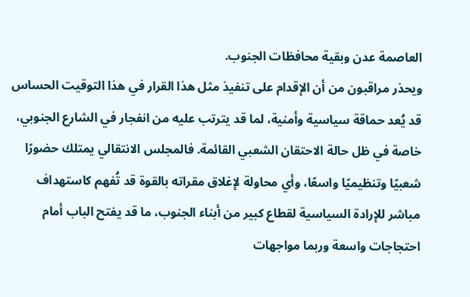العاصمة عدن وبقية محافظات الجنوب.
ويحذر مراقبون من أن الإقدام على تنفيذ مثل هذا القرار في هذا التوقيت الحساس قد يُعد حماقة سياسية وأمنية، لما قد يترتب عليه من انفجار في الشارع الجنوبي، خاصة في ظل حالة الاحتقان الشعبي القائمة. فالمجلس الانتقالي يمتلك حضورًا شعبيًا وتنظيميًا واسعًا، وأي محاولة لإغلاق مقراته بالقوة قد تُفهم كاستهداف مباشر للإرادة السياسية لقطاع كبير من أبناء الجنوب، ما قد يفتح الباب أمام احتجاجات واسعة وربما مواجهات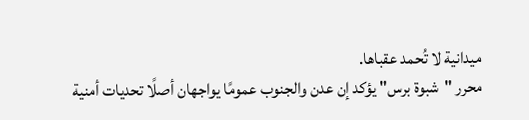ميدانية لا تُحمد عقباها.
محرر "شبوة برس" يؤكد إن عدن والجنوب عمومًا يواجهان أصلًا تحديات أمنية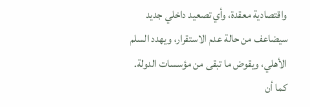واقتصادية معقدة، وأي تصعيد داخلي جديد سيضاعف من حالة عدم الاستقرار، ويهدد السلم الأهلي، ويقوض ما تبقى من مؤسسات الدولة. كما أن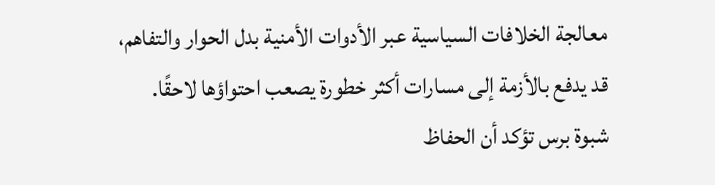معالجة الخلافات السياسية عبر الأدوات الأمنية بدل الحوار والتفاهم، قد يدفع بالأزمة إلى مسارات أكثر خطورة يصعب احتواؤها لاحقًا.
شبوة برس تؤكد أن الحفاظ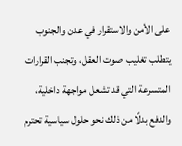على الأمن والاستقرار في عدن والجنوب يتطلب تغليب صوت العقل، وتجنب القرارات المتسرعة التي قد تشعل مواجهة داخلية، والدفع بدلًا من ذلك نحو حلول سياسية تحترم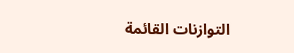التوازنات القائمة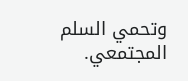وتحمي السلم المجتمعي.